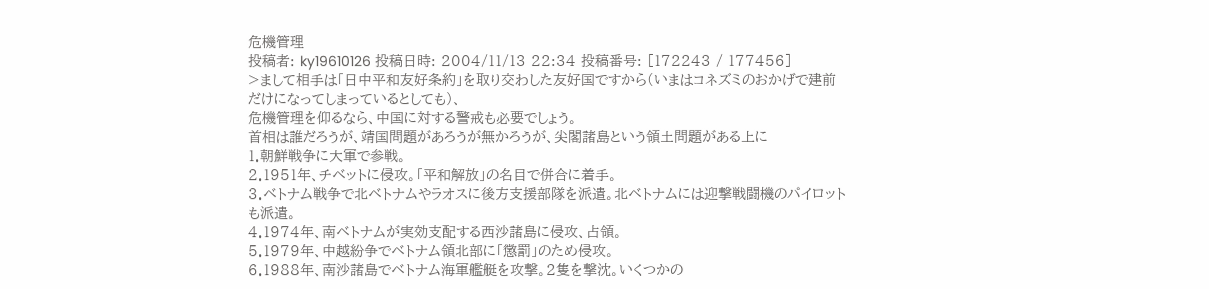危機管理
投稿者: ky19610126 投稿日時: 2004/11/13 22:34 投稿番号: [172243 / 177456]
>まして相手は「日中平和友好条約」を取り交わした友好国ですから(いまはコネズミのおかげで建前だけになってしまっているとしても)、
危機管理を仰るなら、中国に対する警戒も必要でしょう。
首相は誰だろうが、靖国問題があろうが無かろうが、尖閣諸島という領土問題がある上に
1.朝鮮戦争に大軍で参戦。
2.1951年、チベットに侵攻。「平和解放」の名目で併合に着手。
3.ベトナム戦争で北ベトナムやラオスに後方支援部隊を派遣。北ベトナムには迎撃戦闘機のパイロットも派遣。
4.1974年、南ベトナムが実効支配する西沙諸島に侵攻、占領。
5.1979年、中越紛争でベトナム領北部に「懲罰」のため侵攻。
6.1988年、南沙諸島でベトナム海軍艦艇を攻撃。2隻を撃沈。いくつかの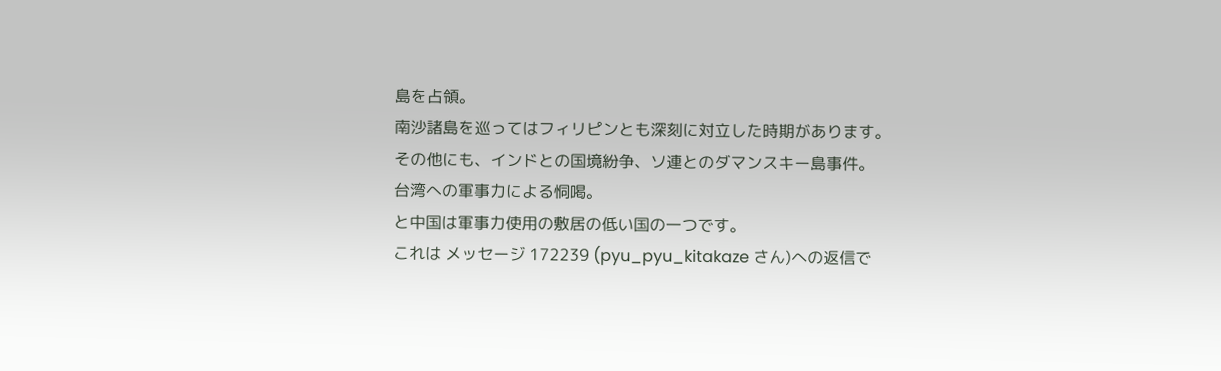島を占領。
南沙諸島を巡ってはフィリピンとも深刻に対立した時期があります。
その他にも、インドとの国境紛争、ソ連とのダマンスキー島事件。
台湾への軍事力による恫喝。
と中国は軍事力使用の敷居の低い国の一つです。
これは メッセージ 172239 (pyu_pyu_kitakaze さん)への返信で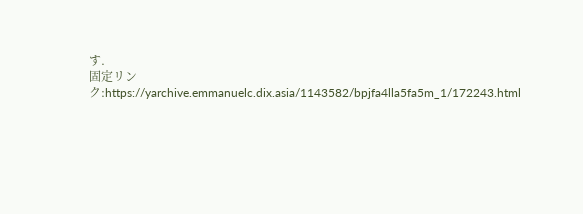す.
固定リンク:https://yarchive.emmanuelc.dix.asia/1143582/bpjfa4lla5fa5m_1/172243.html